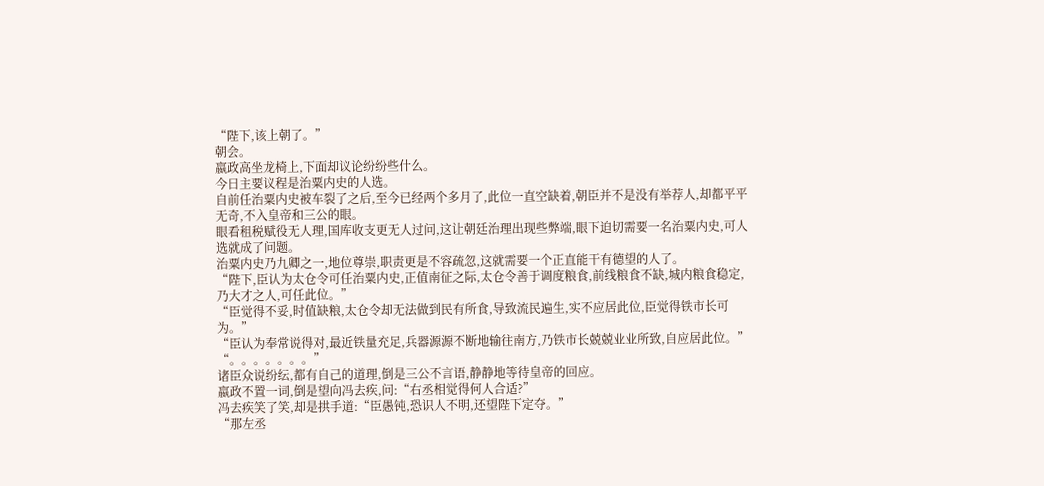“陛下,该上朝了。”
朝会。
嬴政高坐龙椅上,下面却议论纷纷些什么。
今日主要议程是治粟内史的人选。
自前任治粟内史被车裂了之后,至今已经两个多月了,此位一直空缺着,朝臣并不是没有举荐人,却都平平无奇,不入皇帝和三公的眼。
眼看租税赋役无人理,国库收支更无人过问,这让朝廷治理出现些弊端,眼下迫切需要一名治粟内史,可人选就成了问题。
治粟内史乃九卿之一,地位尊崇,职责更是不容疏忽,这就需要一个正直能干有德望的人了。
“陛下,臣认为太仓令可任治粟内史,正值南征之际,太仓令善于调度粮食,前线粮食不缺,城内粮食稳定,乃大才之人,可任此位。”
“臣觉得不妥,时值缺粮,太仓令却无法做到民有所食,导致流民遍生,实不应居此位,臣觉得铁市长可为。”
“臣认为奉常说得对,最近铁量充足,兵器源源不断地输往南方,乃铁市长兢兢业业所致,自应居此位。”
“。。。。。。。”
诸臣众说纷纭,都有自己的道理,倒是三公不言语,静静地等待皇帝的回应。
嬴政不置一词,倒是望向冯去疾,问:“右丞相觉得何人合适?”
冯去疾笑了笑,却是拱手道:“臣愚钝,恐识人不明,还望陛下定夺。”
“那左丞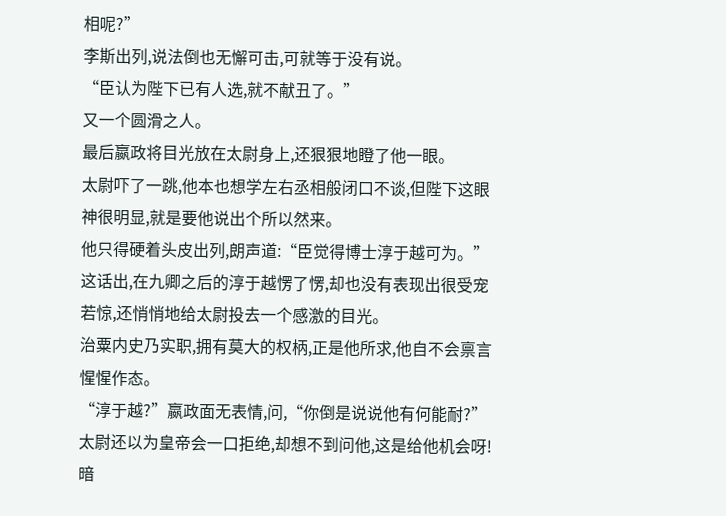相呢?”
李斯出列,说法倒也无懈可击,可就等于没有说。
“臣认为陛下已有人选,就不献丑了。”
又一个圆滑之人。
最后嬴政将目光放在太尉身上,还狠狠地瞪了他一眼。
太尉吓了一跳,他本也想学左右丞相般闭口不谈,但陛下这眼神很明显,就是要他说出个所以然来。
他只得硬着头皮出列,朗声道:“臣觉得博士淳于越可为。”
这话出,在九卿之后的淳于越愣了愣,却也没有表现出很受宠若惊,还悄悄地给太尉投去一个感激的目光。
治粟内史乃实职,拥有莫大的权柄,正是他所求,他自不会禀言惺惺作态。
“淳于越?”嬴政面无表情,问,“你倒是说说他有何能耐?”
太尉还以为皇帝会一口拒绝,却想不到问他,这是给他机会呀!暗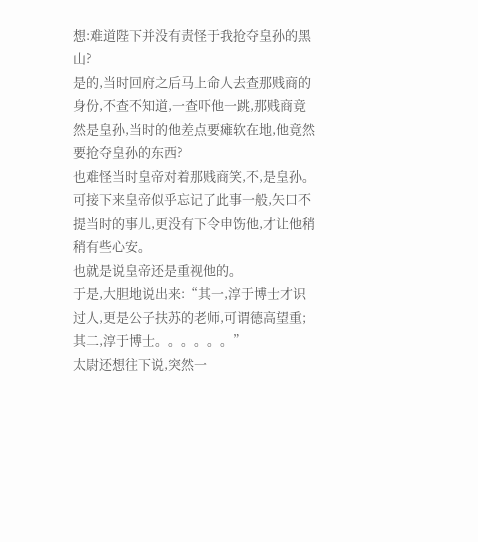想:难道陛下并没有责怪于我抢夺皇孙的黑山?
是的,当时回府之后马上命人去查那贱商的身份,不查不知道,一查吓他一跳,那贱商竟然是皇孙,当时的他差点要瘫软在地,他竟然要抢夺皇孙的东西?
也难怪当时皇帝对着那贱商笑,不,是皇孙。
可接下来皇帝似乎忘记了此事一般,矢口不提当时的事儿,更没有下令申饬他,才让他稍稍有些心安。
也就是说皇帝还是重视他的。
于是,大胆地说出来:“其一,淳于博士才识过人,更是公子扶苏的老师,可谓德高望重;其二,淳于博士。。。。。。”
太尉还想往下说,突然一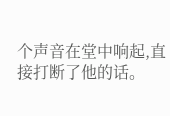个声音在堂中响起,直接打断了他的话。